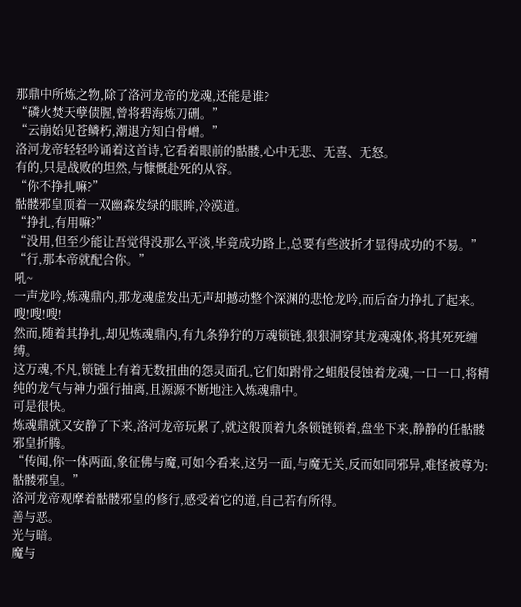那鼎中所炼之物,除了洛河龙帝的龙魂,还能是谁?
“磷火焚天孽债腥,曾将碧海炼刀硎。”
“云崩始见苍鳞朽,潮退方知白骨嶒。”
洛河龙帝轻轻吟诵着这首诗,它看着眼前的骷髅,心中无悲、无喜、无怒。
有的,只是战败的坦然,与慷慨赴死的从容。
“你不挣扎嘛?”
骷髅邪皇顶着一双幽森发绿的眼眸,冷漠道。
“挣扎,有用嘛?”
“没用,但至少能让吾觉得没那么平淡,毕竟成功路上,总要有些波折才显得成功的不易。”
“行,那本帝就配合你。”
吼~
一声龙吟,炼魂鼎内,那龙魂虚发出无声却撼动整个深渊的悲怆龙吟,而后奋力挣扎了起来。
嗖!嗖!嗖!
然而,随着其挣扎,却见炼魂鼎内,有九条狰狞的万魂锁链,狠狠洞穿其龙魂魂体,将其死死缠缚。
这万魂,不凡,锁链上有着无数扭曲的怨灵面孔,它们如跗骨之蛆般侵蚀着龙魂,一口一口,将精纯的龙气与神力强行抽离,且源源不断地注入炼魂鼎中。
可是很快。
炼魂鼎就又安静了下来,洛河龙帝玩累了,就这般顶着九条锁链锁着,盘坐下来,静静的任骷髅邪皇折腾。
“传闻,你一体两面,象征佛与魔,可如今看来,这另一面,与魔无关,反而如同邪异,难怪被尊为:骷髅邪皇。”
洛河龙帝观摩着骷髅邪皇的修行,感受着它的道,自己若有所得。
善与恶。
光与暗。
魔与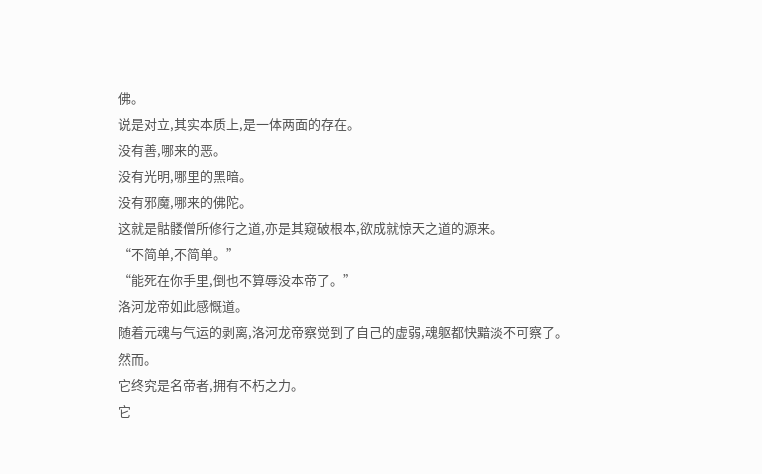佛。
说是对立,其实本质上,是一体两面的存在。
没有善,哪来的恶。
没有光明,哪里的黑暗。
没有邪魔,哪来的佛陀。
这就是骷髅僧所修行之道,亦是其窥破根本,欲成就惊天之道的源来。
“不简单,不简单。”
“能死在你手里,倒也不算辱没本帝了。”
洛河龙帝如此感慨道。
随着元魂与气运的剥离,洛河龙帝察觉到了自己的虚弱,魂躯都快黯淡不可察了。
然而。
它终究是名帝者,拥有不朽之力。
它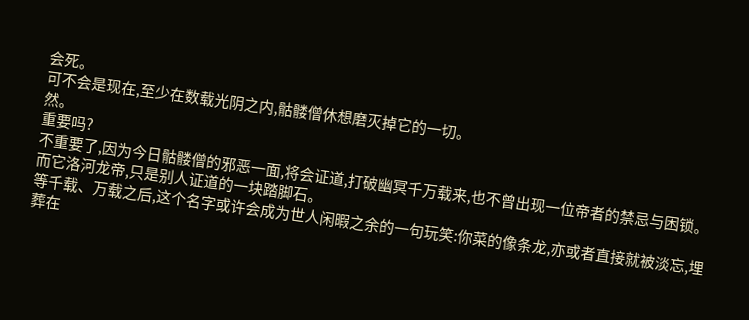会死。
可不会是现在,至少在数载光阴之内,骷髅僧休想磨灭掉它的一切。
然。
重要吗?
不重要了,因为今日骷髅僧的邪恶一面,将会证道,打破幽冥千万载来,也不曾出现一位帝者的禁忌与困锁。
而它洛河龙帝,只是别人证道的一块踏脚石。
等千载、万载之后,这个名字或许会成为世人闲暇之余的一句玩笑:你菜的像条龙,亦或者直接就被淡忘,埋葬在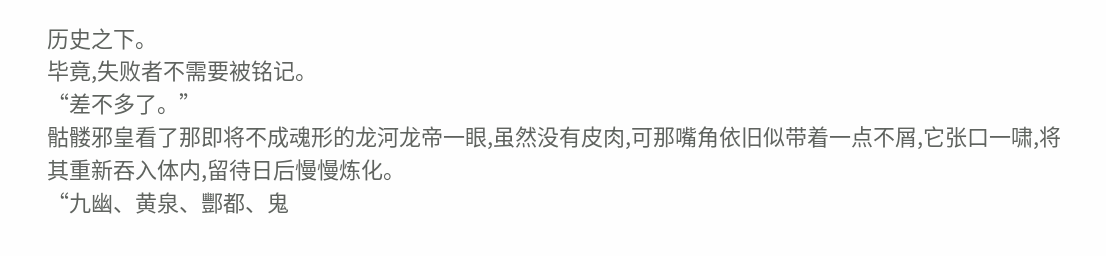历史之下。
毕竟,失败者不需要被铭记。
“差不多了。”
骷髅邪皇看了那即将不成魂形的龙河龙帝一眼,虽然没有皮肉,可那嘴角依旧似带着一点不屑,它张口一啸,将其重新吞入体内,留待日后慢慢炼化。
“九幽、黄泉、酆都、鬼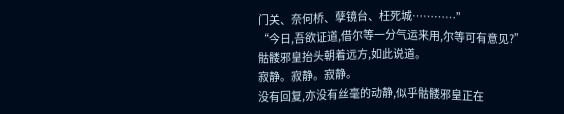门关、奈何桥、孽镜台、枉死城…………”
“今日,吾欲证道,借尔等一分气运来用,尔等可有意见?”
骷髅邪皇抬头朝着远方,如此说道。
寂静。寂静。寂静。
没有回复,亦没有丝毫的动静,似乎骷髅邪皇正在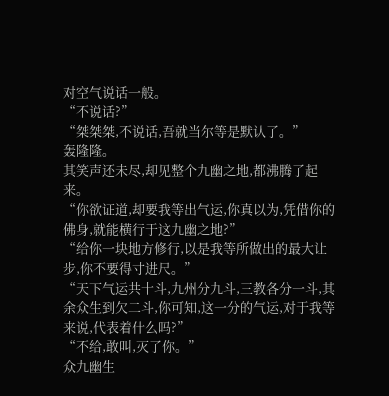对空气说话一般。
“不说话?”
“桀桀桀,不说话,吾就当尔等是默认了。”
轰隆隆。
其笑声还未尽,却见整个九幽之地,都沸腾了起来。
“你欲证道,却要我等出气运,你真以为,凭借你的佛身,就能横行于这九幽之地?”
“给你一块地方修行,以是我等所做出的最大让步,你不要得寸进尺。”
“天下气运共十斗,九州分九斗,三教各分一斗,其余众生到欠二斗,你可知,这一分的气运,对于我等来说,代表着什么吗?”
“不给,敢叫,灭了你。”
众九幽生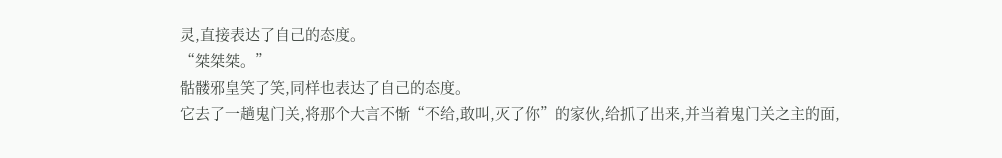灵,直接表达了自己的态度。
“桀桀桀。”
骷髅邪皇笑了笑,同样也表达了自己的态度。
它去了一趟鬼门关,将那个大言不惭“不给,敢叫,灭了你”的家伙,给抓了出来,并当着鬼门关之主的面,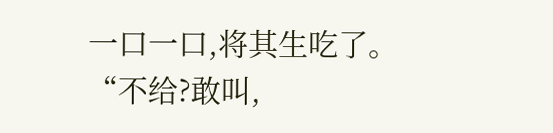一口一口,将其生吃了。
“不给?敢叫,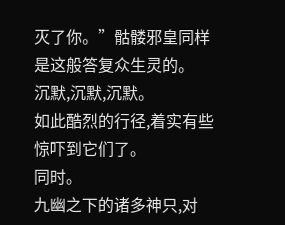灭了你。”骷髅邪皇同样是这般答复众生灵的。
沉默,沉默,沉默。
如此酷烈的行径,着实有些惊吓到它们了。
同时。
九幽之下的诸多神只,对